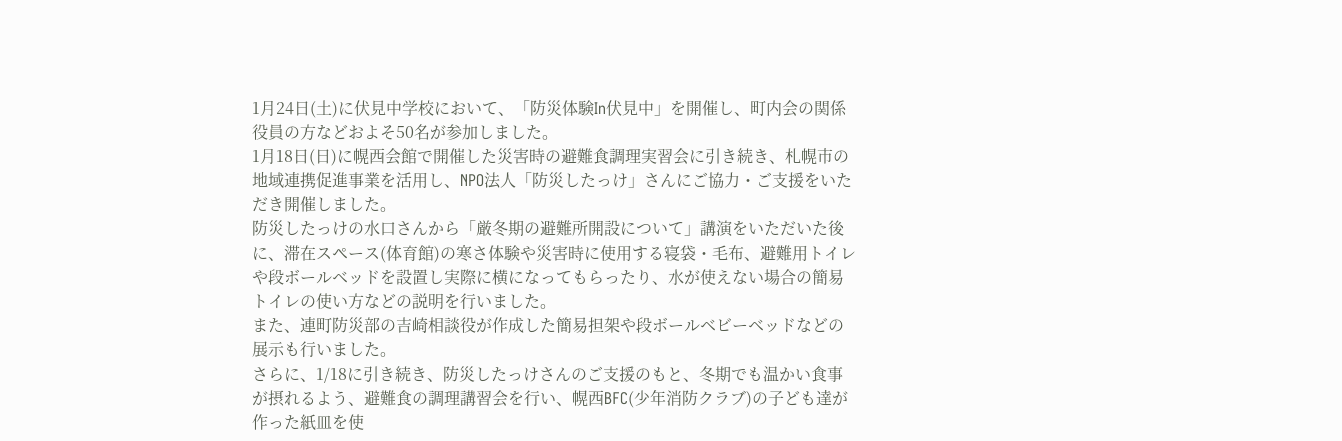1月24日(土)に伏見中学校において、「防災体験In伏見中」を開催し、町内会の関係役員の方などおよそ50名が参加しました。
1月18日(日)に幌西会館で開催した災害時の避難食調理実習会に引き続き、札幌市の地域連携促進事業を活用し、NPO法人「防災したっけ」さんにご協力・ご支援をいただき開催しました。
防災したっけの水口さんから「厳冬期の避難所開設について」講演をいただいた後に、滞在スペース(体育館)の寒さ体験や災害時に使用する寝袋・毛布、避難用トイレや段ボールベッドを設置し実際に横になってもらったり、水が使えない場合の簡易トイレの使い方などの説明を行いました。
また、連町防災部の吉崎相談役が作成した簡易担架や段ボールベビーベッドなどの展示も行いました。
さらに、1/18に引き続き、防災したっけさんのご支援のもと、冬期でも温かい食事が摂れるよう、避難食の調理講習会を行い、幌西BFC(少年消防クラブ)の子ども達が作った紙皿を使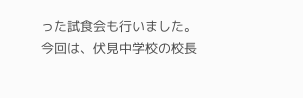った試食会も行いました。
今回は、伏見中学校の校長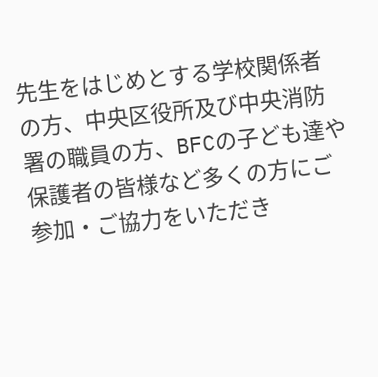先生をはじめとする学校関係者の方、中央区役所及び中央消防署の職員の方、BFCの子ども達や保護者の皆様など多くの方にご参加・ご協力をいただき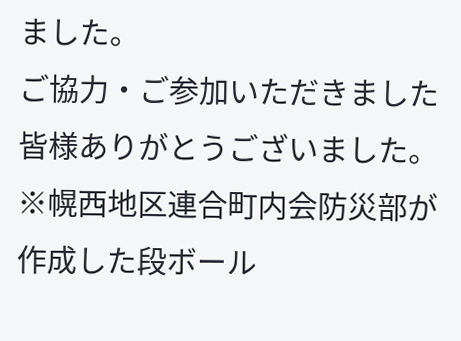ました。
ご協力・ご参加いただきました皆様ありがとうございました。
※幌西地区連合町内会防災部が作成した段ボール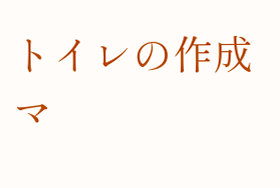トイレの作成マ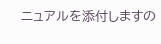ニュアルを添付しますの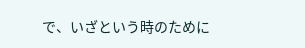で、いざという時のために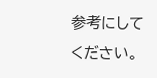参考にしてください。